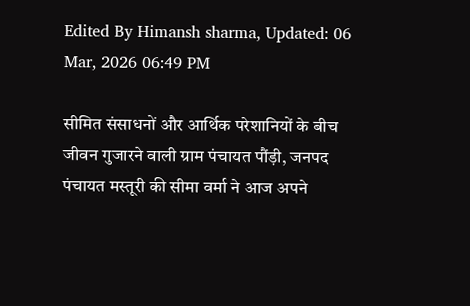Edited By Himansh sharma, Updated: 06 Mar, 2026 06:49 PM

सीमित संसाधनों और आर्थिक परेशानियों के बीच जीवन गुजारने वाली ग्राम पंचायत पौंड़ी, जनपद पंचायत मस्तूरी की सीमा वर्मा ने आज अपने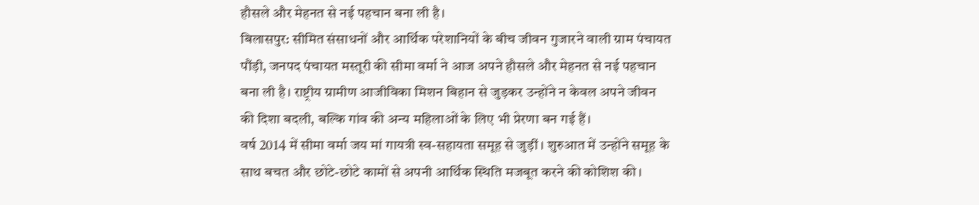हौसले और मेहनत से नई पहचान बना ली है।
बिलासपुर: सीमित संसाधनों और आर्थिक परेशानियों के बीच जीवन गुजारने वाली ग्राम पंचायत पौंड़ी, जनपद पंचायत मस्तूरी की सीमा वर्मा ने आज अपने हौसले और मेहनत से नई पहचान बना ली है। राष्ट्रीय ग्रामीण आजीविका मिशन बिहान से जुड़कर उन्होंने न केवल अपने जीवन की दिशा बदली, बल्कि गांव की अन्य महिलाओं के लिए भी प्रेरणा बन गई हैं।
वर्ष 2014 में सीमा वर्मा जय मां गायत्री स्व-सहायता समूह से जुड़ीं। शुरुआत में उन्होंने समूह के साथ बचत और छोटे-छोटे कामों से अपनी आर्थिक स्थिति मजबूत करने की कोशिश की।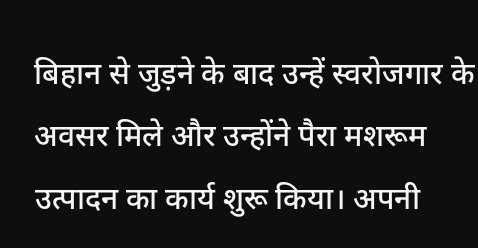बिहान से जुड़ने के बाद उन्हें स्वरोजगार के अवसर मिले और उन्होंने पैरा मशरूम उत्पादन का कार्य शुरू किया। अपनी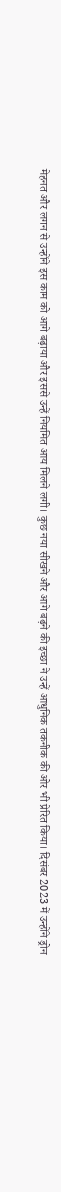मेहनत और लगन से उन्होंने इस काम को आगे बढ़ाया और इससे उन्हें नियमित आय मिलने लगी। कुछ नया सीखने और आगे बढ़ने की इच्छा ने उन्हें आधुनिक तकनीक की ओर भी प्रेरित किया। दिसंबर 2023 में उन्होंने ड्रोन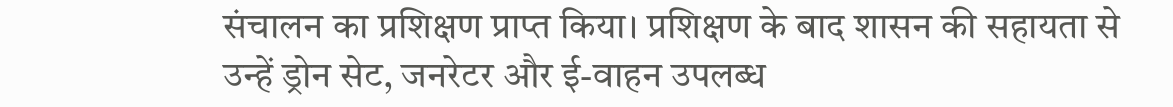संचालन का प्रशिक्षण प्राप्त किया। प्रशिक्षण के बाद शासन की सहायता से उन्हें ड्रोन सेट, जनरेटर और ई-वाहन उपलब्ध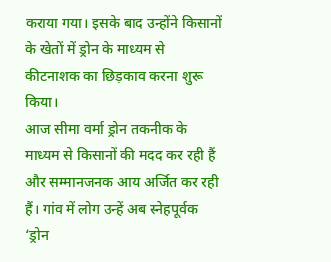कराया गया। इसके बाद उन्होंने किसानों के खेतों में ड्रोन के माध्यम से कीटनाशक का छिड़काव करना शुरू किया।
आज सीमा वर्मा ड्रोन तकनीक के माध्यम से किसानों की मदद कर रही हैं और सम्मानजनक आय अर्जित कर रही हैं। गांव में लोग उन्हें अब स्नेहपूर्वक ‘ड्रोन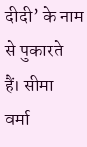दीदी’ के नाम से पुकारते हैं। सीमा वर्मा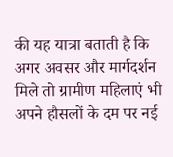की यह यात्रा बताती है कि अगर अवसर और मार्गदर्शन मिले तो ग्रामीण महिलाएं भी अपने हौसलों के दम पर नई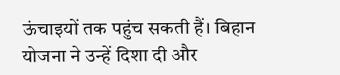ऊंचाइयों तक पहुंच सकती हैं। बिहान योजना ने उन्हें दिशा दी और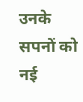उनके सपनों को नई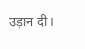उड़ान दी।